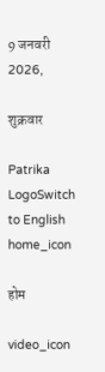9 जनवरी 2026,

शुक्रवार

Patrika LogoSwitch to English
home_icon

होम

video_icon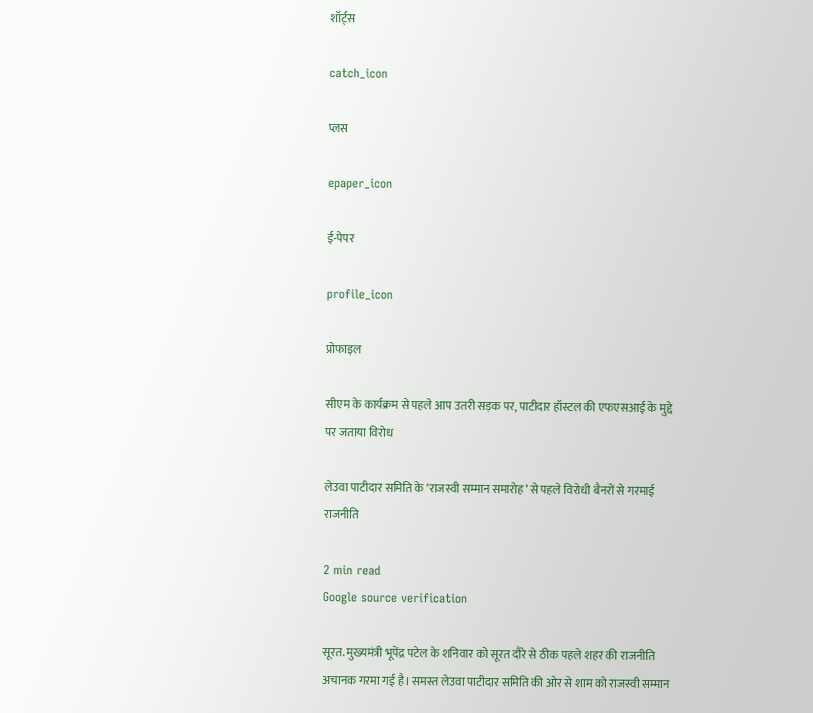शॉर्ट्स

catch_icon

प्लस

epaper_icon

ई-पेपर

profile_icon

प्रोफाइल

सीएम के कार्यक्रम से पहले आप उतरी सड़क पर, पाटीदार हॉस्टल की एफएसआई के मुद्दे पर जताया विरोध

लेउवा पाटीदार समिति के ‘राजस्वी सम्मान समारोह’ से पहले विरोधी बैनरों से गरमाई राजनीति

2 min read
Google source verification

सूरत. मुख्यमंत्री भूपेंद्र पटेल के शनिवार को सूरत दौरे से ठीक पहले शहर की राजनीति अचानक गरमा गई है। समस्त लेउवा पाटीदार समिति की ओर से शाम को राजस्वी सम्मान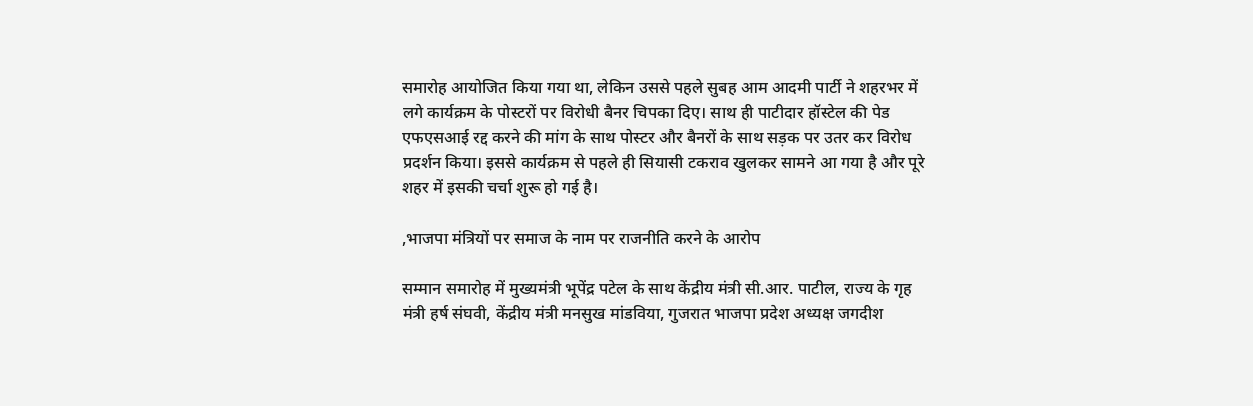समारोह आयोजित किया गया था, लेकिन उससे पहले सुबह आम आदमी पार्टी ने शहरभर में लगे कार्यक्रम के पोस्टरों पर विरोधी बैनर चिपका दिए। साथ ही पाटीदार हॉस्टेल की पेड एफएसआई रद्द करने की मांग के साथ पोस्टर और बैनरों के साथ सड़क पर उतर कर विरोध प्रदर्शन किया। इससे कार्यक्रम से पहले ही सियासी टकराव खुलकर सामने आ गया है और पूरे शहर में इसकी चर्चा शुरू हो गई है।

,भाजपा मंत्रियों पर समाज के नाम पर राजनीति करने के आरोप

सम्मान समारोह में मुख्यमंत्री भूपेंद्र पटेल के साथ केंद्रीय मंत्री सी.आर. पाटील, राज्य के गृह मंत्री हर्ष संघवी, केंद्रीय मंत्री मनसुख मांडविया, गुजरात भाजपा प्रदेश अध्यक्ष जगदीश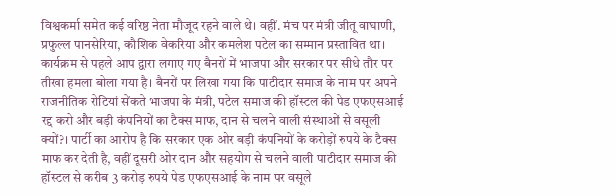विश्वकर्मा समेत कई वरिष्ठ नेता मौजूद रहने वाले थे। वहीं. मंच पर मंत्री जीतू वाघाणी, प्रफुल्ल पानसेरिया, कौशिक वेकरिया और कमलेश पटेल का सम्मान प्रस्तावित था। कार्यक्रम से पहले आप द्वारा लगाए गए बैनरों में भाजपा और सरकार पर सीधे तौर पर तीखा हमला बोला गया है। बैनरों पर लिखा गया कि पाटीदार समाज के नाम पर अपने राजनीतिक रोटियां सेंकते भाजपा के मंत्री, पटेल समाज की हॉस्टल की पेड एफएसआई रद्द करो और बड़ी कंपनियों का टैक्स माफ, दान से चलने वाली संस्थाओं से वसूली क्यों?। पार्टी का आरोप है कि सरकार एक ओर बड़ी कंपनियों के करोड़ों रुपये के टैक्स माफ कर देती है, वहीं दूसरी ओर दान और सहयोग से चलने वाली पाटीदार समाज की हॉस्टल से करीब 3 करोड़ रुपये पेड एफएसआई के नाम पर वसूले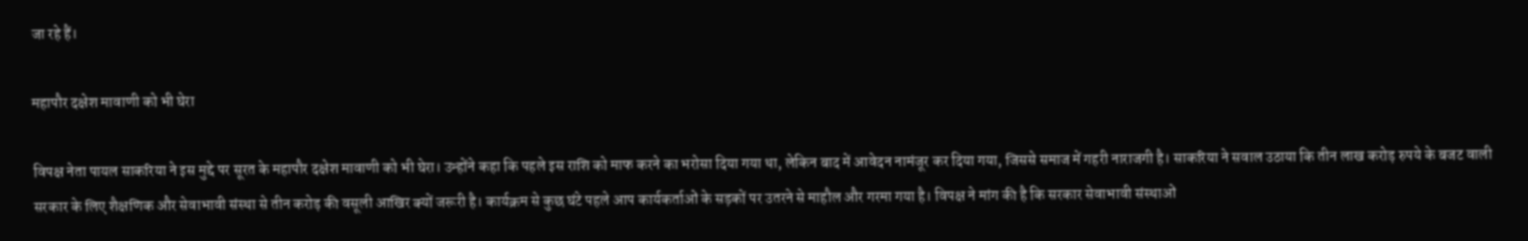जा रहे हैं।

महापौर दक्षेश मावाणी को भी घेरा

विपक्ष नेता पायल साकरिया ने इस मुद्दे पर सूरत के महापौर दक्षेश मावाणी को भी घेरा। उन्होंने कहा कि पहले इस राशि को माफ करने का भरोसा दिया गया था, लेकिन बाद में आवेदन नामंजूर कर दिया गया, जिससे समाज में गहरी नाराजगी है। साकरिया ने सवाल उठाया कि तीन लाख करोड़ रुपये के बजट वाली सरकार के लिए शैक्षणिक और सेवाभावी संस्था से तीन करोड़ की वसूली आखिर क्यों जरूरी है। कार्यक्रम से कुछ घंटे पहले आप कार्यकर्ताओं के सड़कों पर उतरने से माहौल और गरमा गया है। विपक्ष ने मांग की है कि सरकार सेवाभावी संस्थाओं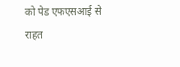को पेड एफएसआई से राहत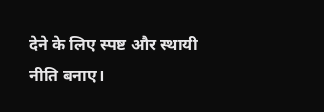देने के लिए स्पष्ट और स्थायी नीति बनाए।